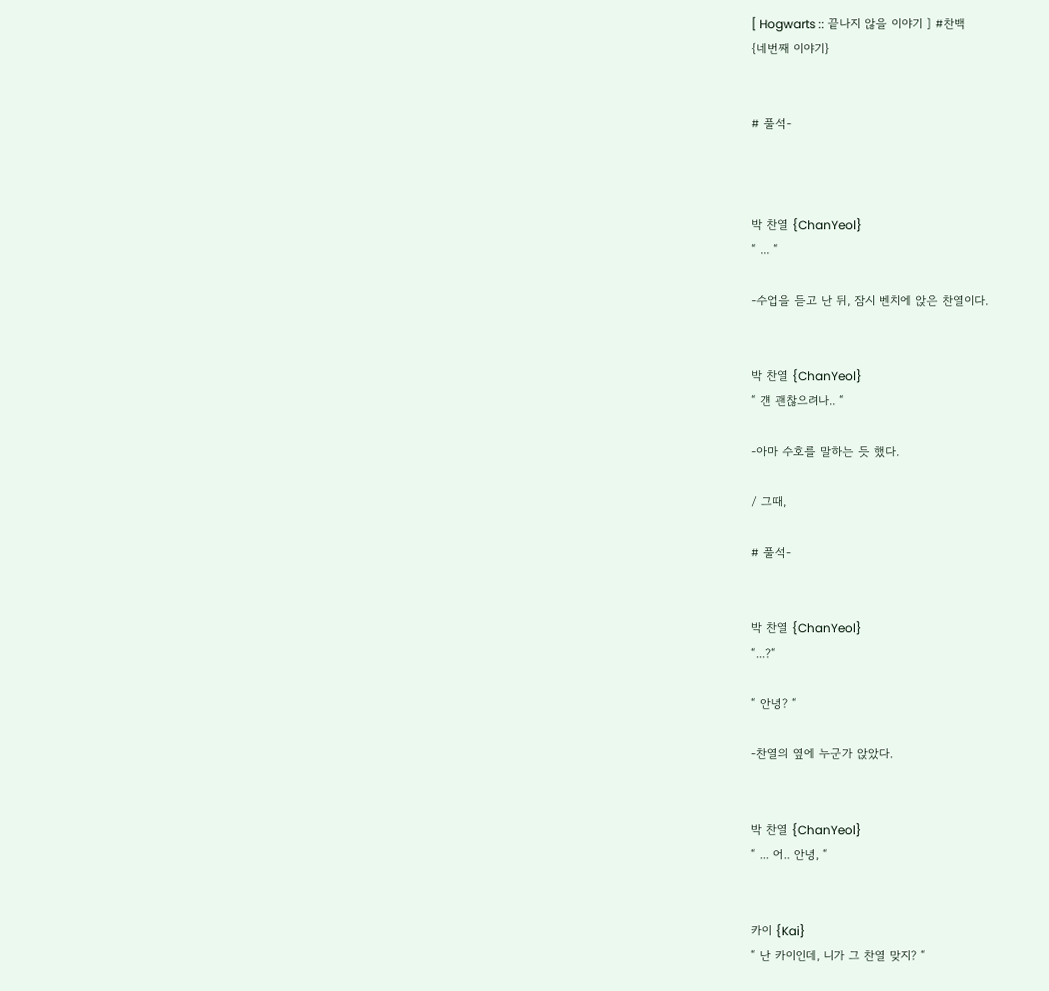[ Hogwarts :: 끝나지 않을 이야기 ] #찬백
{네번째 이야기}


# 풀석-



박 찬열 {ChanYeol}
“ ... “

-수업을 듣고 난 뒤, 잠시 벤치에 앉은 찬열이다.


박 찬열 {ChanYeol}
“ 걘 괜찮으려나.. “

-아마 수호를 말하는 듯 했다.

/ 그때,

# 풀석-


박 찬열 {ChanYeol}
“...?“

“ 안녕? “

-찬열의 옆에 누군가 앉았다.


박 찬열 {ChanYeol}
“ ... 어.. 안녕, “


카이 {Kai}
“ 난 카이인데, 니가 그 찬열 맞지? “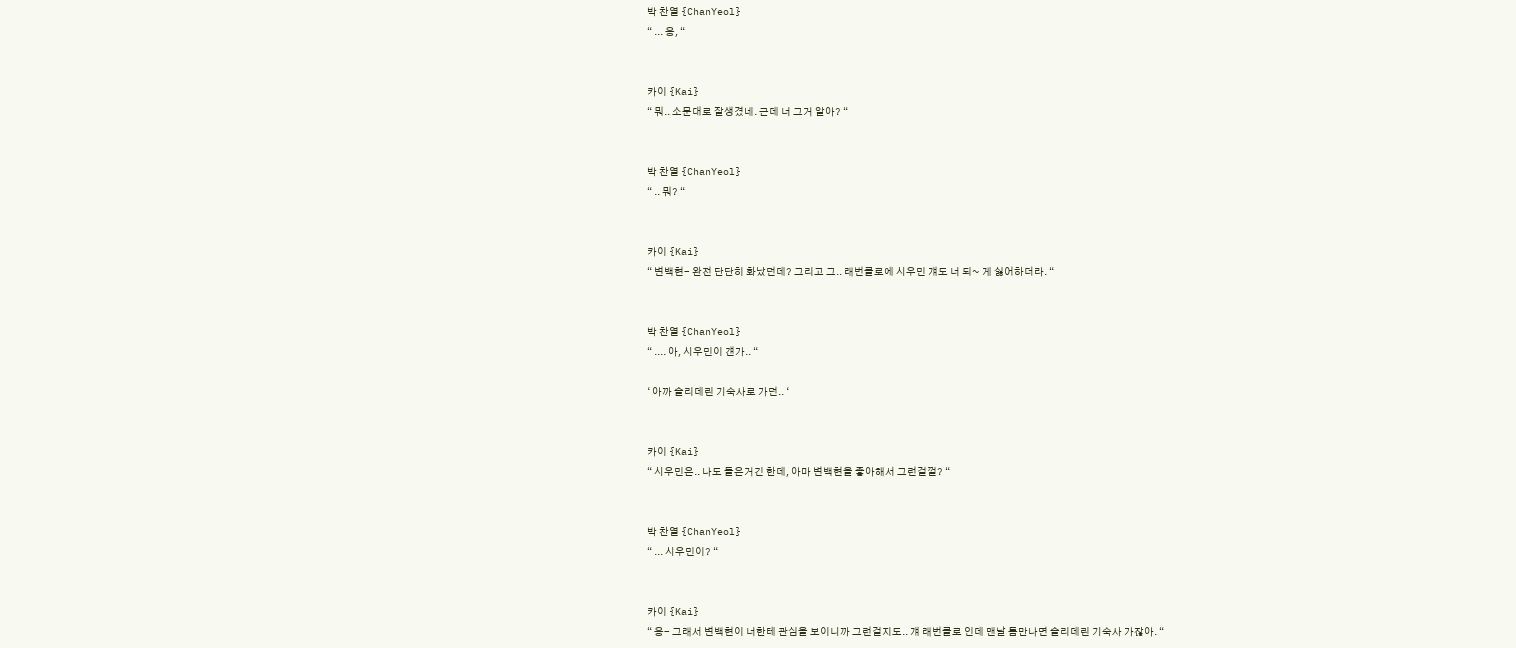박 찬열 {ChanYeol}
“ ... 응, “


카이 {Kai}
“ 뭐.. 소문대로 잘생겼네. 근데 너 그거 알아? “


박 찬열 {ChanYeol}
“ .. 뭐? “


카이 {Kai}
“ 변백현- 완전 단단히 화났던데? 그리고 그.. 래번클로에 시우민 걔도 너 되~ 게 싫어하더라. “


박 찬열 {ChanYeol}
“ .... 아, 시우민이 걘가.. “

‘ 아까 슬리데린 기숙사로 가던.. ‘


카이 {Kai}
“ 시우민은.. 나도 들은거긴 한데, 아마 변백현을 좋아해서 그런걸껄? “


박 찬열 {ChanYeol}
“ ... 시우민이? “


카이 {Kai}
“ 응- 그래서 변백현이 너한테 관심을 보이니까 그런걸지도.. 걔 래번클로 인데 맨날 틈만나면 슬리데린 기숙사 가잖아. “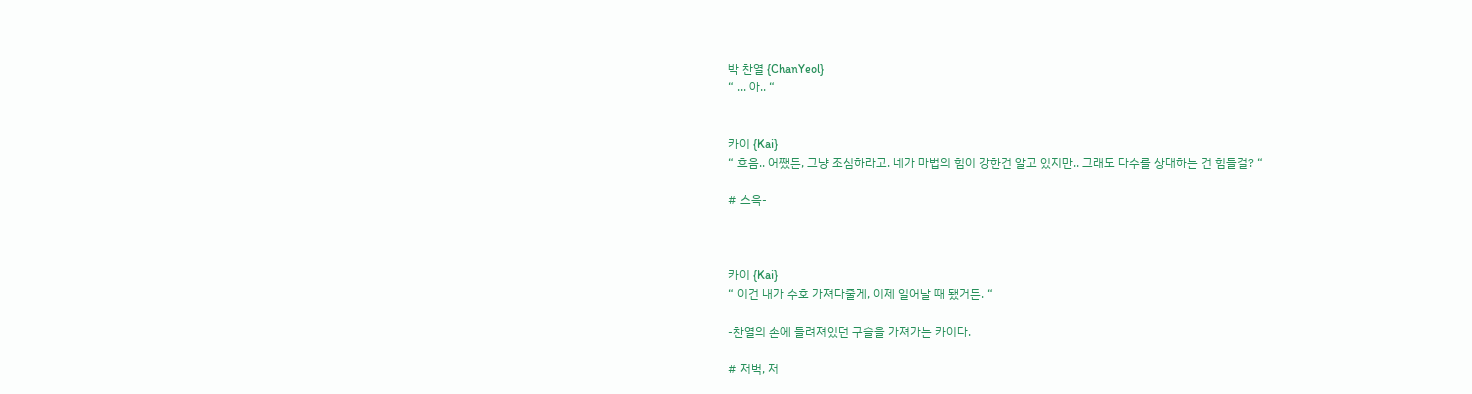박 찬열 {ChanYeol}
“ ... 아.. “


카이 {Kai}
“ 흐음.. 어쨌든, 그냥 조심하라고. 네가 마법의 힘이 강한건 알고 있지만.. 그래도 다수를 상대하는 건 힘들걸? “

# 스윽-



카이 {Kai}
“ 이건 내가 수호 가져다줄게, 이제 일어날 때 됐거든. “

-찬열의 손에 들려져있던 구슬을 가져가는 카이다.

# 저벅, 저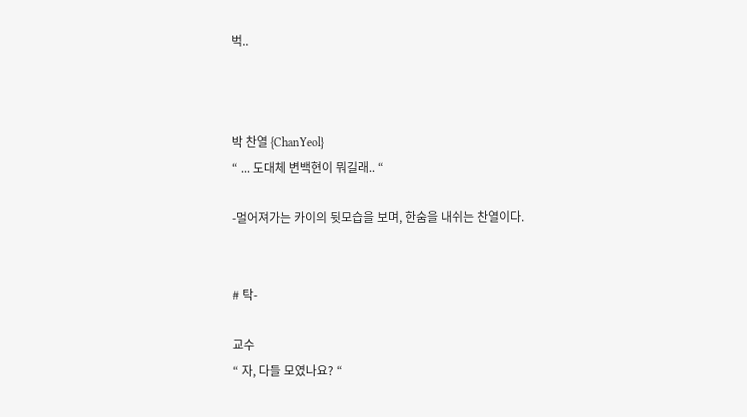벅..



박 찬열 {ChanYeol}
“ ... 도대체 변백현이 뭐길래.. “

-멀어져가는 카이의 뒷모습을 보며, 한숨을 내쉬는 찬열이다.


# 탁-

교수
“ 자, 다들 모였나요? “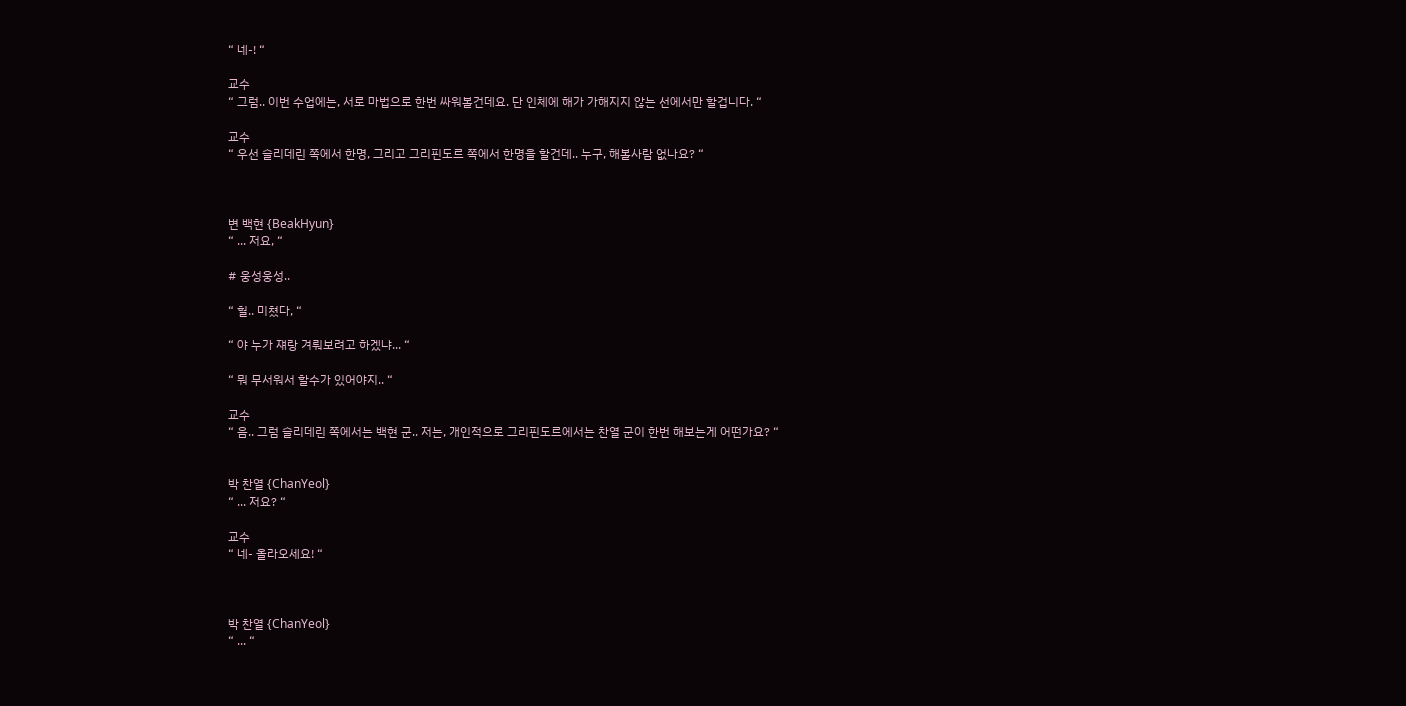“ 네-! “

교수
“ 그럼.. 이번 수업에는, 서로 마법으로 한번 싸워볼건데요. 단 인체에 해가 가해지지 않는 선에서만 할겁니다. “

교수
“ 우선 슬리데린 쪽에서 한명, 그리고 그리핀도르 쪽에서 한명을 할건데.. 누구, 해볼사람 없나요? “



변 백현 {BeakHyun}
“ ... 저요, “

# 웅성웅성..

“ 헐.. 미쳤다, “

“ 야 누가 쟤랑 겨뤄보려고 하겠냐... “

“ 뭐 무서워서 할수가 있어야지.. “

교수
“ 음.. 그럼 슬리데린 쪽에서는 백현 군.. 저는, 개인적으로 그리핀도르에서는 찬열 군이 한번 해보는게 어떤가요? “


박 찬열 {ChanYeol}
“ ... 저요? “

교수
“ 네- 올라오세요! “



박 찬열 {ChanYeol}
“ ... “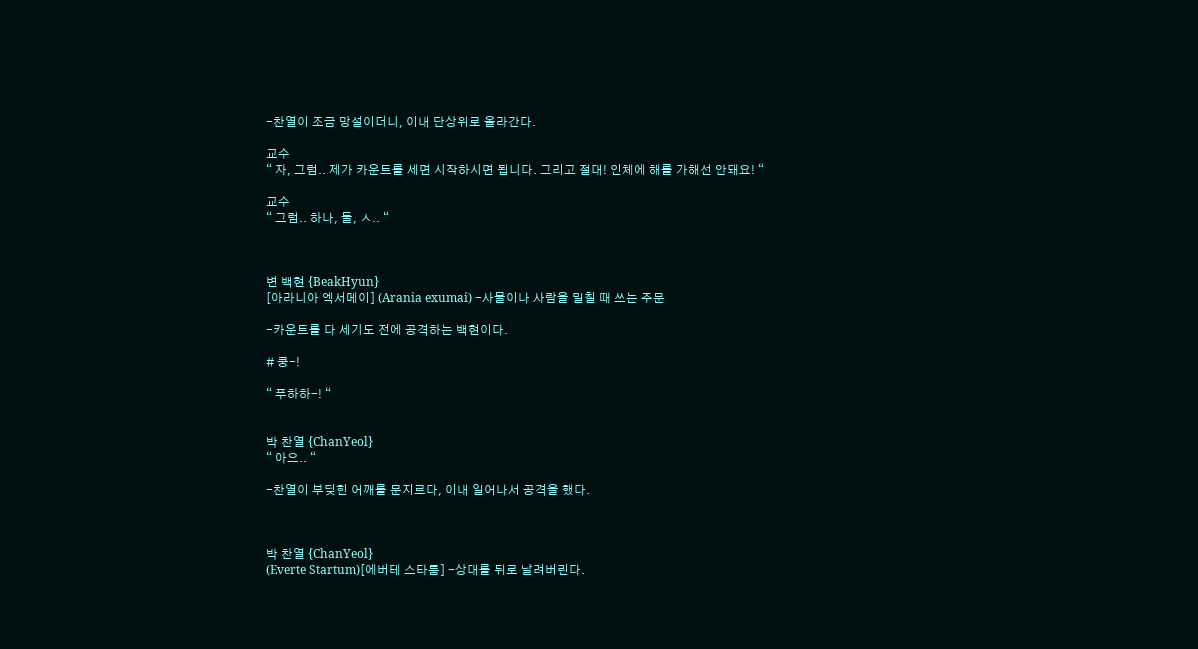-찬열이 조금 망설이더니, 이내 단상위로 올라간다.

교수
“ 자, 그럼.. 제가 카운트를 세면 시작하시면 됩니다. 그리고 절대! 인체에 해를 가해선 안돼요! “

교수
“ 그럼.. 하나, 둘, ㅅ.. “



변 백현 {BeakHyun}
[아라니아 엑서메이] (Arania exumai) -사물이나 사람을 밀칠 때 쓰는 주문

-카운트를 다 세기도 전에 공격하는 백현이다.

# 쿵-!

“ 푸하하-! “


박 찬열 {ChanYeol}
“ 아으.. “

-찬열이 부딪힌 어깨를 문지르다, 이내 일어나서 공격을 했다.



박 찬열 {ChanYeol}
(Everte Startum)[에버테 스타툼] -상대를 뒤로 날려버린다.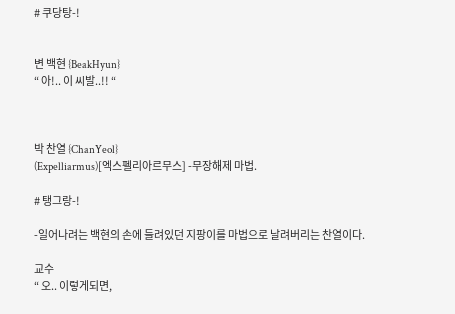# 쿠당탕-!


변 백현 {BeakHyun}
“ 아!.. 이 씨발..!! “



박 찬열 {ChanYeol}
(Expelliarmus)[엑스펠리아르무스] -무장해제 마법.

# 탱그랑-!

-일어나려는 백현의 손에 들려있던 지팡이를 마법으로 날려버리는 찬열이다.

교수
“ 오.. 이렇게되면,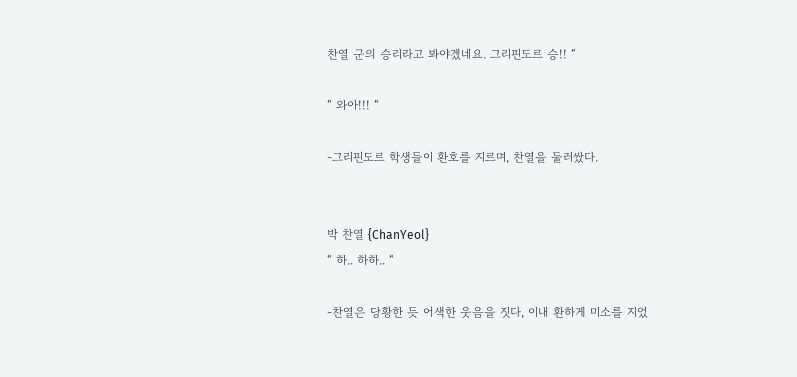찬열 군의 승리라고 봐야겠네요. 그리핀도르 승!! “

“ 와아!!! “

-그리핀도르 학생들이 환호를 지르며, 찬열을 둘러쌌다.


박 찬열 {ChanYeol}
“ 하.. 하하.. “

-찬열은 당황한 듯 어색한 웃음을 짓다, 이내 환하게 미소를 지었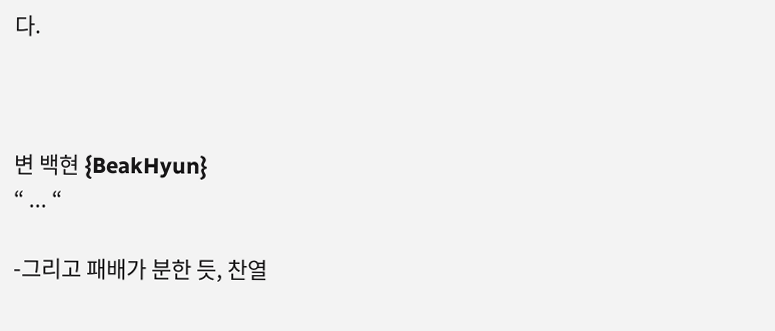다.



변 백현 {BeakHyun}
“ ... “

-그리고 패배가 분한 듯, 찬열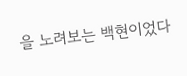을 노려보는 백현이었다